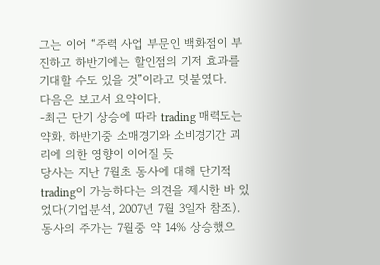그는 이어 “주력 사업 부문인 백화점이 부진하고 하반기에는 할인점의 기저 효과를 기대할 수도 있을 것”이라고 덧붙였다.
다음은 보고서 요약이다.
-최근 단기 상승에 따라 trading 매력도는 약화. 하반기중 소매경기와 소비경기간 괴리에 의한 영향이 이어질 듯
당사는 지난 7월초 동사에 대해 단기적 trading이 가능하다는 의견을 제시한 바 있었다(기업분석, 2007년 7월 3일자 참조). 동사의 주가는 7월중 약 14% 상승했으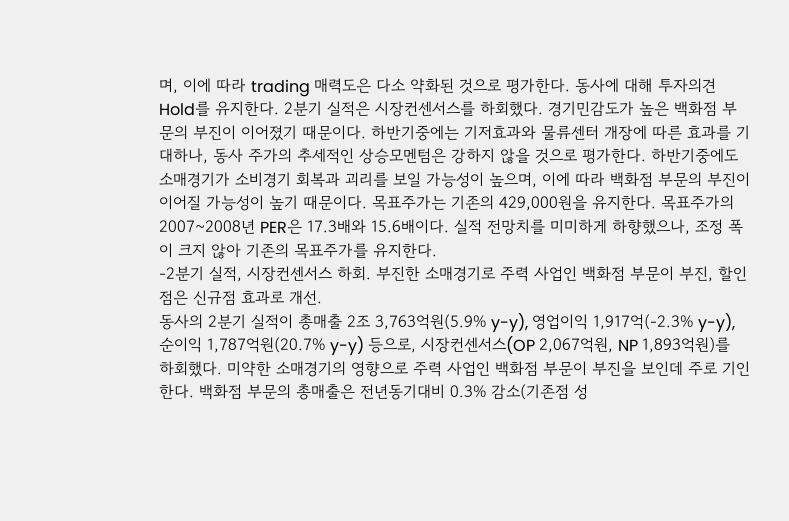며, 이에 따라 trading 매력도은 다소 약화된 것으로 평가한다. 동사에 대해 투자의견 Hold를 유지한다. 2분기 실적은 시장컨센서스를 하회했다. 경기민감도가 높은 백화점 부문의 부진이 이어졌기 때문이다. 하반기중에는 기저효과와 물류센터 개장에 따른 효과를 기대하나, 동사 주가의 추세적인 상승모멘텀은 강하지 않을 것으로 평가한다. 하반기중에도 소매경기가 소비경기 회복과 괴리를 보일 가능성이 높으며, 이에 따라 백화점 부문의 부진이 이어질 가능성이 높기 때문이다. 목표주가는 기존의 429,000원을 유지한다. 목표주가의 2007~2008년 PER은 17.3배와 15.6배이다. 실적 전망치를 미미하게 하향했으나, 조정 폭이 크지 않아 기존의 목표주가를 유지한다.
-2분기 실적, 시장컨센서스 하회. 부진한 소매경기로 주력 사업인 백화점 부문이 부진, 할인점은 신규점 효과로 개선.
동사의 2분기 실적이 총매출 2조 3,763억원(5.9% y-y), 영업이익 1,917억(-2.3% y-y), 순이익 1,787억원(20.7% y-y) 등으로, 시장컨센서스(OP 2,067억원, NP 1,893억원)를 하회했다. 미약한 소매경기의 영향으로 주력 사업인 백화점 부문이 부진을 보인데 주로 기인한다. 백화점 부문의 총매출은 전년동기대비 0.3% 감소(기존점 성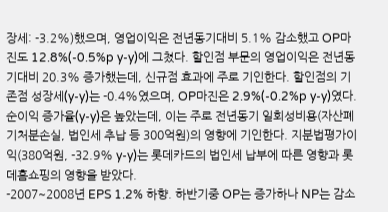장세: -3.2%)했으며, 영업이익은 전년동기대비 5.1% 감소했고 OP마진도 12.8%(-0.5%p y-y)에 그쳤다. 할인점 부문의 영업이익은 전년동기대비 20.3% 증가했는데, 신규점 효과에 주로 기인한다. 할인점의 기존점 성장세(y-y)는 -0.4%였으며, OP마진은 2.9%(-0.2%p y-y)였다. 순이익 증가율(y-y)은 높았는데, 이는 주로 전년동기 일회성비용(자산폐기처분손실, 법인세 추납 등 300억원)의 영향에 기인한다. 지분법평가이익(380억원, -32.9% y-y)는 롯데카드의 법인세 납부에 따른 영향과 롯데홈쇼핑의 영향을 받았다.
-2007~2008년 EPS 1.2% 하향. 하반기중 OP는 증가하나 NP는 감소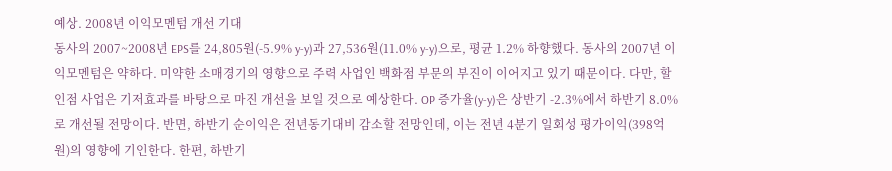예상. 2008년 이익모멘텀 개선 기대
동사의 2007~2008년 EPS를 24,805원(-5.9% y-y)과 27,536원(11.0% y-y)으로, 평균 1.2% 하향했다. 동사의 2007년 이익모멘텀은 약하다. 미약한 소매경기의 영향으로 주력 사업인 백화점 부문의 부진이 이어지고 있기 때문이다. 다만, 할인점 사업은 기저효과를 바탕으로 마진 개선을 보일 것으로 예상한다. OP 증가율(y-y)은 상반기 -2.3%에서 하반기 8.0%로 개선될 전망이다. 반면, 하반기 순이익은 전년동기대비 감소할 전망인데, 이는 전년 4분기 일회성 평가이익(398억원)의 영향에 기인한다. 한편, 하반기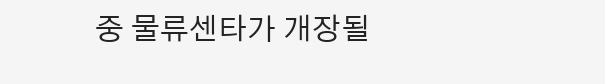중 물류센타가 개장될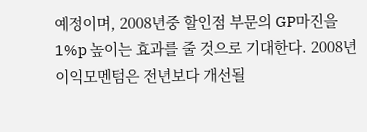예정이며, 2008년중 할인점 부문의 GP마진을 1%p 높이는 효과를 줄 것으로 기대한다. 2008년 이익모멘텀은 전년보다 개선될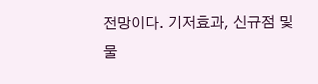전망이다. 기저효과, 신규점 및 물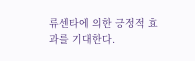류센타에 의한 긍정적 효과를 기대한다.